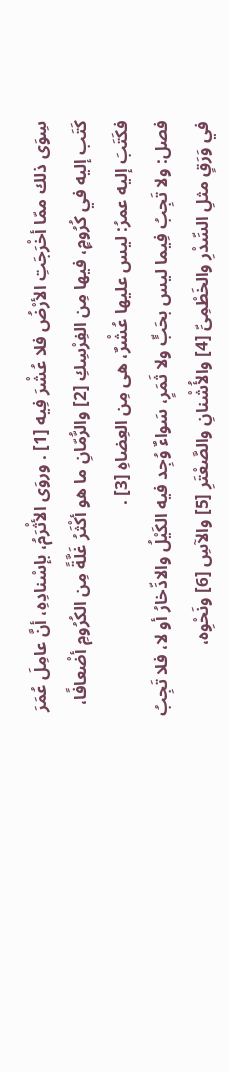سِوَى ذلك ممّا أخْرَجَتِ الأرْضُ فلا عُشْرَ فِيه [1] . وروَى الأثْرَمُ، بإسْنادِهِ، أنَّ عامِلَ عُمَرَ كَتَب إليه في كُرُومٍ، فيها مِن الفِرْسِكِ [2] والرُّمّانِ ما هو أكْثَرُ غَلَّةً مِن الكُرُومِ أضْعافًا، فكَتَبَ إليه عمرُ: ليس عليها عُشْرٌ، هى مِن العِضاهِ [3] .
فصل: ولا تَجِبُ فِيما ليس بحَبٍّ ولا ثَمَرٍ، سَواءٌ وُجِد فيه الكَيْلُ والادِّخارُ أو لا، فلا تَجِبُ في وَرَقٍ مثلِ السِّدْرِ والخَطْمِىِّ [4] والأُشْنانِ والصَّعْتَرِ [5] والآسِ [6] ونَحْوِه،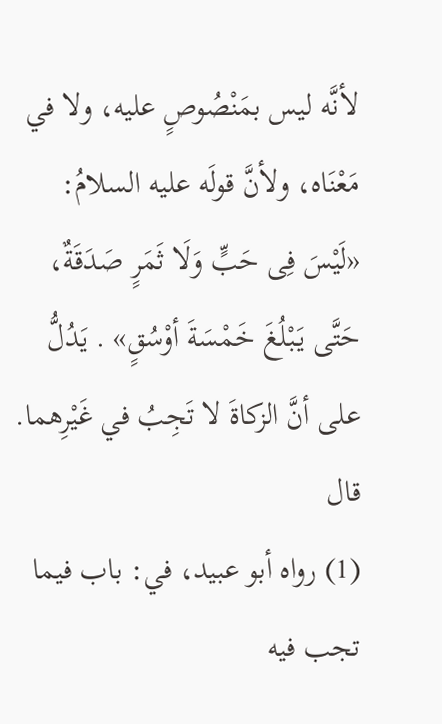لأنَّه ليس بمَنْصُوصٍ عليه، ولا في مَعْنَاه، ولأنَّ قولَه عليه السلامُ: «لَيْسَ فِى حَبٍّ وَلَا ثَمَرٍ صَدَقَةٌ، حَتَّى يَبْلُغَ خَمْسَةَ أوْسُقٍ» . يَدُلُّ على أنَّ الزكاةَ لا تَجِبُ في غَيْرِهما. قال
(1) رواه أبو عبيد، في: باب فيما تجب فيه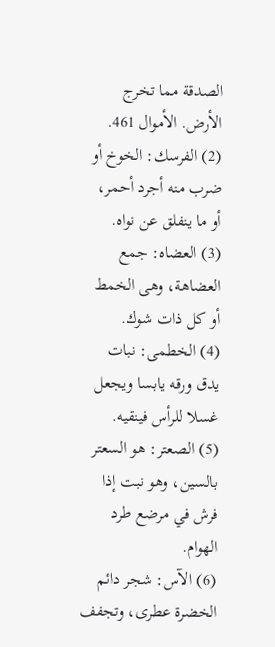الصدقة مما تخرج الأرض. الأموال 461.
(2) الفرسك: الخوخ أو ضرب منه أجرد أحمر، أو ما ينفلق عن نواه.
(3) العضاه: جمع العضاهة، وهى الخمط أو كل ذات شوك.
(4) الخطمى: نبات يدق ورقه يابسا ويجعل غسلا للرأس فينقيه.
(5) الصعتر: هو السعتر بالسين، وهو نبت إذا فرش في مرضع طرد الهوام.
(6) الآس: شجر دائم الخضرة عطرى، وتجفف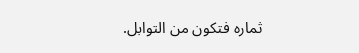ثماره فتكون من التوابل.